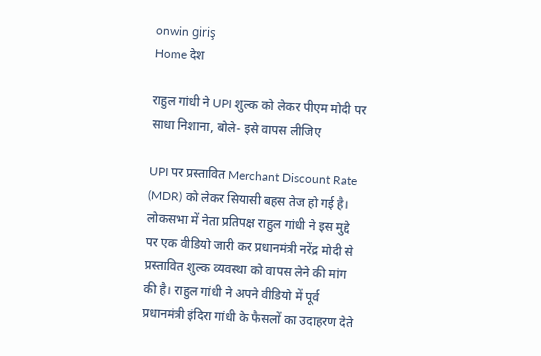onwin giriş
Home देश

राहुल गांधी ने UPI शुल्क को लेकर पीएम मोदी पर साधा निशाना, बोले- इसे वापस लीजिए

UPI पर प्रस्तावित Merchant Discount Rate (MDR) को लेकर सियासी बहस तेज हो गई है। लोकसभा में नेता प्रतिपक्ष राहुल गांधी ने इस मुद्दे पर एक वीडियो जारी कर प्रधानमंत्री नरेंद्र मोदी से प्रस्तावित शुल्क व्यवस्था को वापस लेने की मांग की है। राहुल गांधी ने अपने वीडियो में पूर्व प्रधानमंत्री इंदिरा गांधी के फैसलों का उदाहरण देते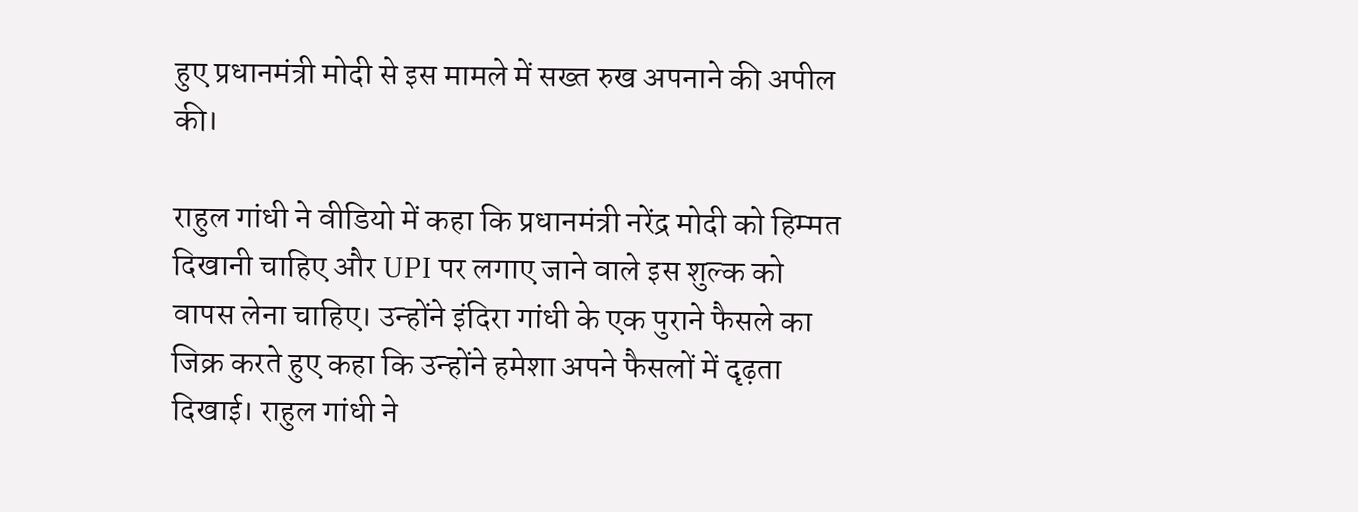हुए प्रधानमंत्री मोदी से इस मामले में सख्त रुख अपनाने की अपील की।

राहुल गांधी ने वीडियो में कहा कि प्रधानमंत्री नरेंद्र मोदी को हिम्मत दिखानी चाहिए और UPI पर लगाए जाने वाले इस शुल्क को वापस लेना चाहिए। उन्होंने इंदिरा गांधी के एक पुराने फैसले का जिक्र करते हुए कहा कि उन्होंने हमेशा अपने फैसलों में दृढ़ता दिखाई। राहुल गांधी ने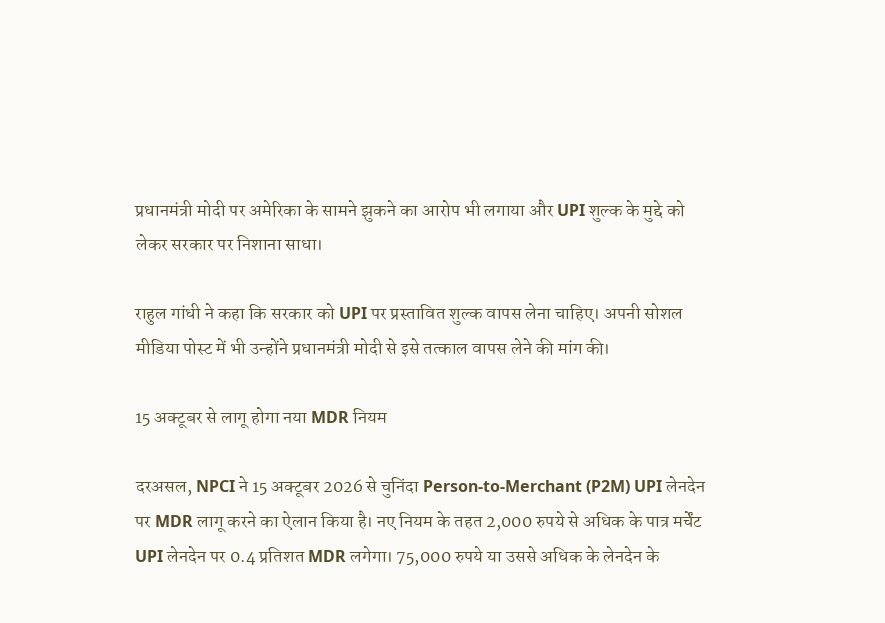प्रधानमंत्री मोदी पर अमेरिका के सामने झुकने का आरोप भी लगाया और UPI शुल्क के मुद्दे को लेकर सरकार पर निशाना साधा।

राहुल गांधी ने कहा कि सरकार को UPI पर प्रस्तावित शुल्क वापस लेना चाहिए। अपनी सोशल मीडिया पोस्ट में भी उन्होंने प्रधानमंत्री मोदी से इसे तत्काल वापस लेने की मांग की।

15 अक्टूबर से लागू होगा नया MDR नियम

दरअसल, NPCI ने 15 अक्टूबर 2026 से चुनिंदा Person-to-Merchant (P2M) UPI लेनदेन पर MDR लागू करने का ऐलान किया है। नए नियम के तहत 2,000 रुपये से अधिक के पात्र मर्चेंट UPI लेनदेन पर 0.4 प्रतिशत MDR लगेगा। 75,000 रुपये या उससे अधिक के लेनदेन के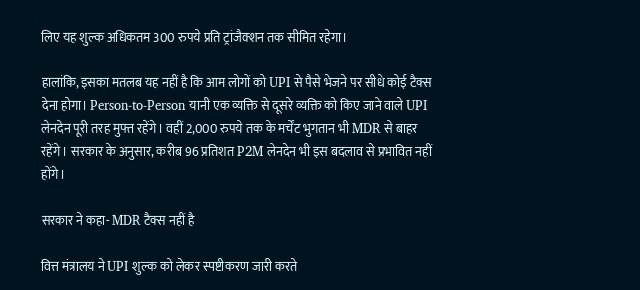लिए यह शुल्क अधिकतम 300 रुपये प्रति ट्रांजैक्शन तक सीमित रहेगा।

हालांकि, इसका मतलब यह नहीं है कि आम लोगों को UPI से पैसे भेजने पर सीधे कोई टैक्स देना होगा। Person-to-Person यानी एक व्यक्ति से दूसरे व्यक्ति को किए जाने वाले UPI लेनदेन पूरी तरह मुफ्त रहेंगे। वहीं 2,000 रुपये तक के मर्चेंट भुगतान भी MDR से बाहर रहेंगे। सरकार के अनुसार, करीब 96 प्रतिशत P2M लेनदेन भी इस बदलाव से प्रभावित नहीं होंगे।

सरकार ने कहा- MDR टैक्स नहीं है

वित्त मंत्रालय ने UPI शुल्क को लेकर स्पष्टीकरण जारी करते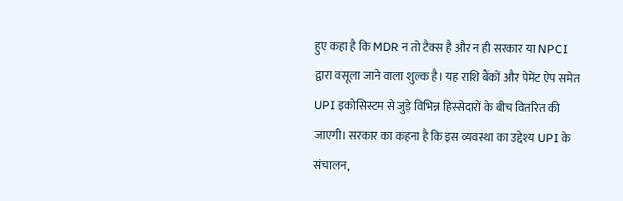हुए कहा है कि MDR न तो टैक्स है और न ही सरकार या NPCI द्वारा वसूला जाने वाला शुल्क है। यह राशि बैंकों और पेमेंट ऐप समेत UPI इकोसिस्टम से जुड़े विभिन्न हिस्सेदारों के बीच वितरित की जाएगी। सरकार का कहना है कि इस व्यवस्था का उद्देश्य UPI के संचालन,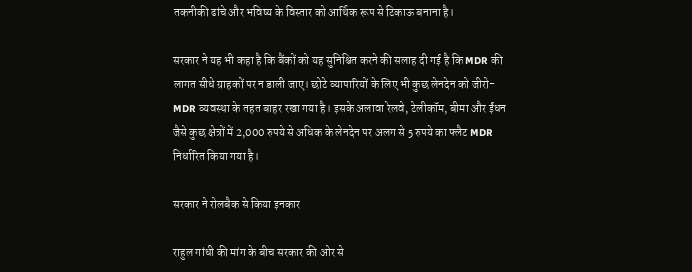तकनीकी ढांचे और भविष्य के विस्तार को आर्थिक रूप से टिकाऊ बनाना है।

सरकार ने यह भी कहा है कि बैंकों को यह सुनिश्चित करने की सलाह दी गई है कि MDR की लागत सीधे ग्राहकों पर न डाली जाए। छोटे व्यापारियों के लिए भी कुछ लेनदेन को जीरो-MDR व्यवस्था के तहत बाहर रखा गया है। इसके अलावा रेलवे, टेलीकॉम, बीमा और ईंधन जैसे कुछ क्षेत्रों में 2,000 रुपये से अधिक के लेनदेन पर अलग से 5 रुपये का फ्लैट MDR निर्धारित किया गया है।

सरकार ने रोलबैक से किया इनकार

राहुल गांधी की मांग के बीच सरकार की ओर से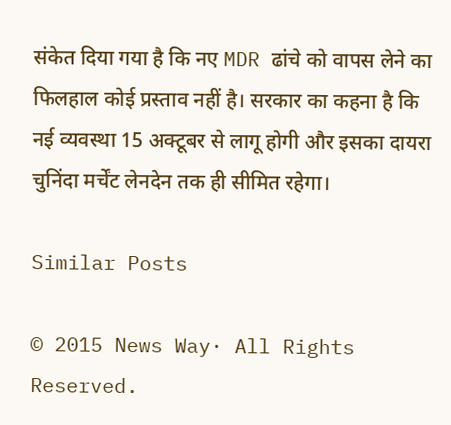संकेत दिया गया है कि नए MDR ढांचे को वापस लेने का फिलहाल कोई प्रस्ताव नहीं है। सरकार का कहना है कि नई व्यवस्था 15 अक्टूबर से लागू होगी और इसका दायरा चुनिंदा मर्चेंट लेनदेन तक ही सीमित रहेगा।

Similar Posts

© 2015 News Way· All Rights Reserved.